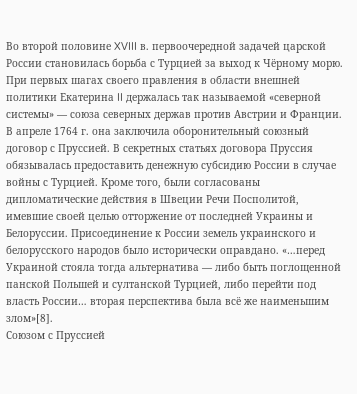Во второй половине XVIII в. первоочередной задачей царской России становилась борьба с Турцией за выход к Чёрному морю.
При первых шагах своего правления в области внешней политики Екатерина II держалась так называемой «северной системы» — союза северных держав против Австрии и Франции.
В апреле 1764 г. она заключила оборонительный союзный договор с Пруссией. В секретных статьях договора Пруссия обязывалась предоставить денежную субсидию России в случае войны с Турцией. Кроме того, были согласованы дипломатические действия в Швеции Речи Посполитой, имевшие своей целью отторжение от последней Украины и Белоруссии. Присоединение к России земель украинского и белорусского народов было исторически оправдано. «…перед Украиной стояла тогда альтернатива — либо быть поглощенной панской Польшей и султанской Турцией, либо перейти под власть России… вторая перспектива была всё же наименьшим злом»[8].
Союзом с Пруссией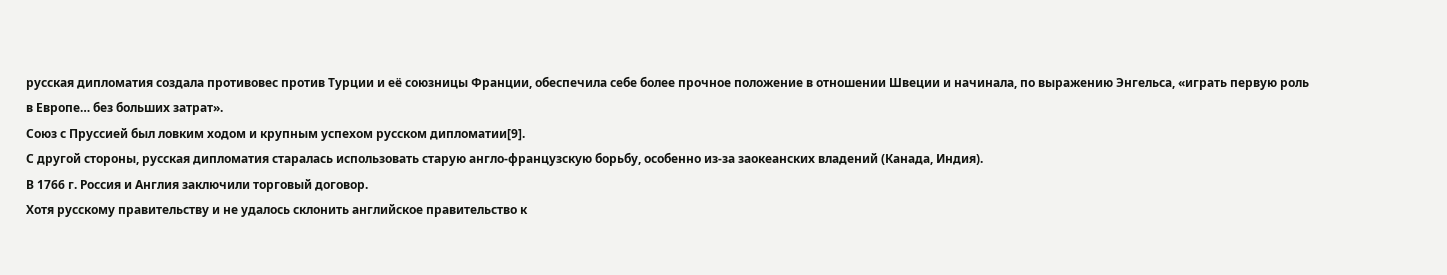русская дипломатия создала противовес против Турции и её союзницы Франции, обеспечила себе более прочное положение в отношении Швеции и начинала, по выражению Энгельса, «играть первую роль в Европе… без больших затрат».
Союз с Пруссией был ловким ходом и крупным успехом русском дипломатии[9].
С другой стороны, русская дипломатия старалась использовать старую англо-французскую борьбу, особенно из-за заокеанских владений (Канада, Индия).
В 1766 г. Россия и Англия заключили торговый договор.
Хотя русскому правительству и не удалось склонить английское правительство к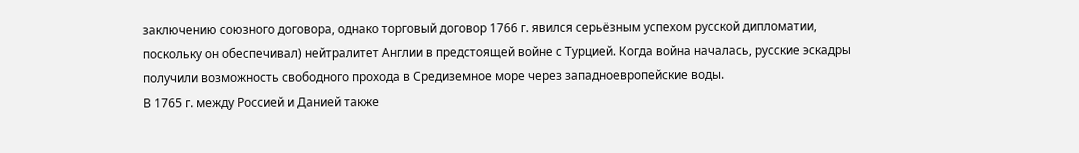заключению союзного договора, однако торговый договор 1766 г. явился серьёзным успехом русской дипломатии, поскольку он обеспечивал) нейтралитет Англии в предстоящей войне с Турцией. Когда война началась, русские эскадры получили возможность свободного прохода в Средиземное море через западноевропейские воды.
В 1765 г. между Россией и Данией также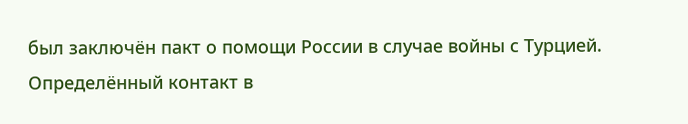был заключён пакт о помощи России в случае войны с Турцией.
Определённый контакт в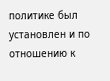политике был установлен и по отношению к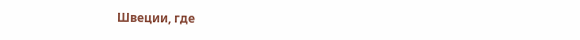Швеции, где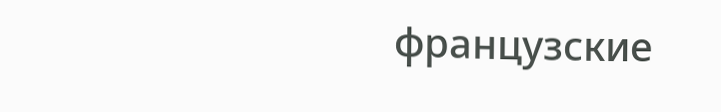французские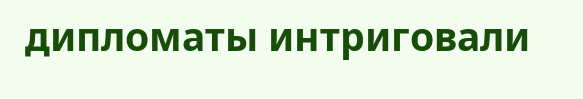дипломаты интриговали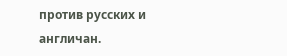против русских и англичан.